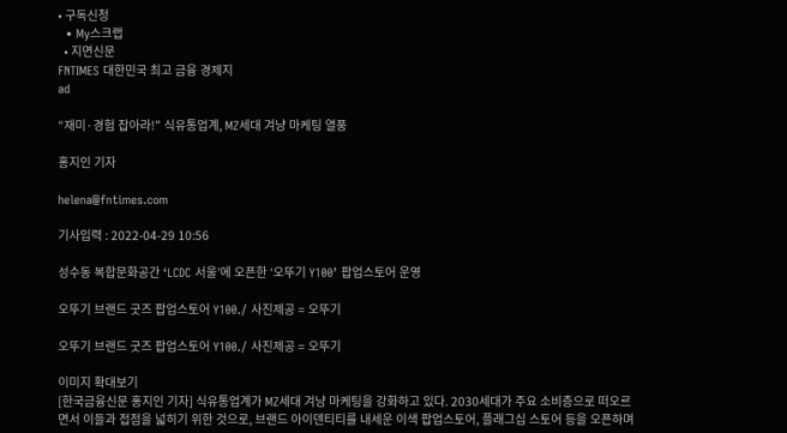• 구독신청
  • My스크랩
  • 지면신문
FNTIMES 대한민국 최고 금융 경제지
ad

“재미·경험 잡아라!" 식유통업계, MZ세대 겨냥 마케팅 열풍

홍지인 기자

helena@fntimes.com

기사입력 : 2022-04-29 10:56

성수동 복합문화공간 ‘LCDC 서울’에 오픈한 ‘오뚜기 Y100’ 팝업스토어 운영

오뚜기 브랜드 굿즈 팝업스토어 Y100./ 사진제공 = 오뚜기

오뚜기 브랜드 굿즈 팝업스토어 Y100./ 사진제공 = 오뚜기

이미지 확대보기
[한국금융신문 홍지인 기자] 식유통업계가 MZ세대 겨냥 마케팅을 강화하고 있다. 2030세대가 주요 소비층으로 떠오르면서 이들과 접점을 넓히기 위한 것으로, 브랜드 아이덴티티를 내세운 이색 팝업스토어, 플래그십 스토어 등을 오픈하며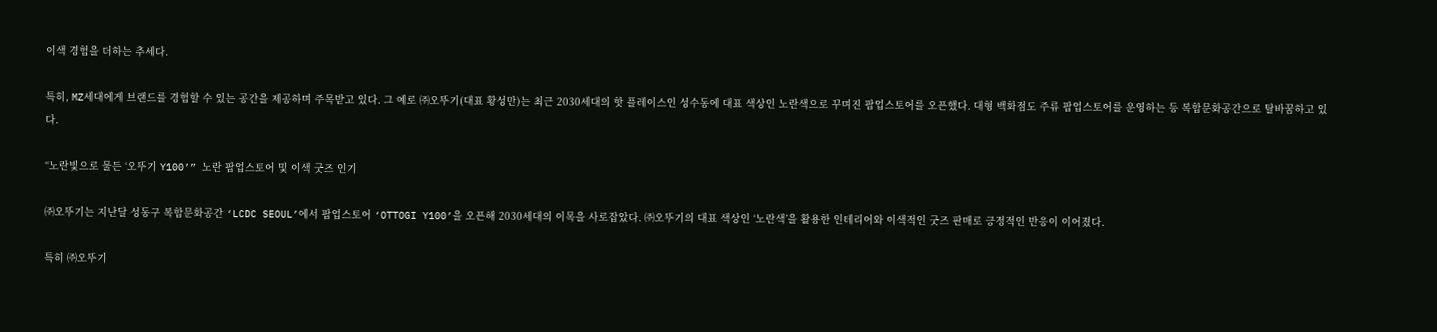이색 경험을 더하는 추세다.

특히, MZ세대에게 브랜드를 경험할 수 있는 공간을 제공하며 주목받고 있다. 그 예로 ㈜오뚜기(대표 황성만)는 최근 2030세대의 핫 플레이스인 성수동에 대표 색상인 노란색으로 꾸며진 팝업스토어를 오픈했다. 대형 백화점도 주류 팝업스토어를 운영하는 등 복합문화공간으로 탈바꿈하고 있다.

“노란빛으로 물든 ‘오뚜기 Y100’” 노란 팝업스토어 및 이색 굿즈 인기

㈜오뚜기는 지난달 성동구 복합문화공간 ‘LCDC SEOUL’에서 팝업스토어 ‘OTTOGI Y100’을 오픈해 2030세대의 이목을 사로잡았다. ㈜오뚜기의 대표 색상인 ‘노란색’을 활용한 인테리어와 이색적인 굿즈 판매로 긍정적인 반응이 이어졌다.

특히 ㈜오뚜기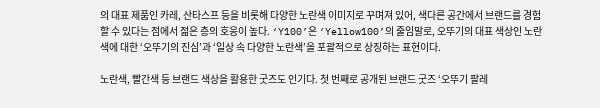의 대표 제품인 카레, 산타스프 등을 비롯해 다양한 노란색 이미지로 꾸며져 있어, 색다른 공간에서 브랜드를 경험할 수 있다는 점에서 젊은 층의 호응이 높다. ‘Y100’은 ‘Yellow100’의 줄임말로, 오뚜기의 대표 색상인 노란색에 대한 ‘오뚜기의 진심’과 ‘일상 속 다양한 노란색’을 포괄적으로 상징하는 표현이다.

노란색, 빨간색 등 브랜드 색상을 활용한 굿즈도 인기다. 첫 번째로 공개된 브랜드 굿즈 ‘오뚜기 팔레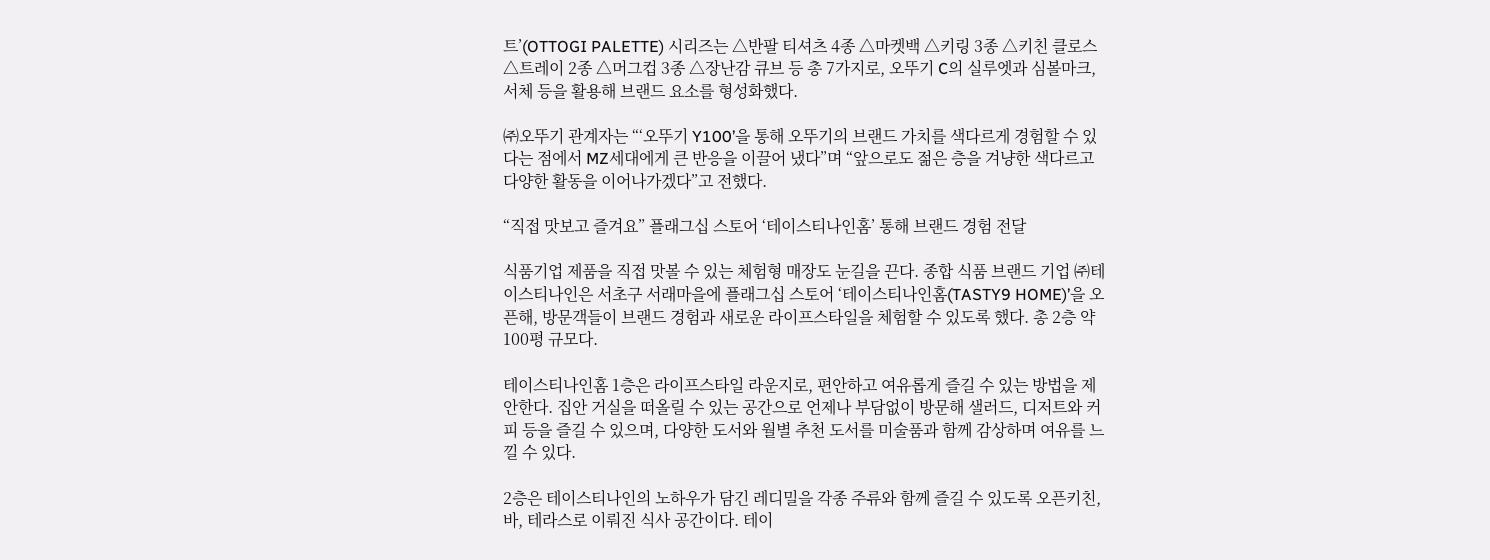트’(OTTOGI PALETTE) 시리즈는 △반팔 티셔츠 4종 △마켓백 △키링 3종 △키친 클로스 △트레이 2종 △머그컵 3종 △장난감 큐브 등 총 7가지로, 오뚜기 C의 실루엣과 심볼마크, 서체 등을 활용해 브랜드 요소를 형성화했다.

㈜오뚜기 관계자는 “‘오뚜기 Y100’을 통해 오뚜기의 브랜드 가치를 색다르게 경험할 수 있다는 점에서 MZ세대에게 큰 반응을 이끌어 냈다”며 “앞으로도 젊은 층을 겨냥한 색다르고 다양한 활동을 이어나가겠다”고 전했다.

“직접 맛보고 즐겨요” 플래그십 스토어 ‘테이스티나인홈’ 통해 브랜드 경험 전달

식품기업 제품을 직접 맛볼 수 있는 체험형 매장도 눈길을 끈다. 종합 식품 브랜드 기업 ㈜테이스티나인은 서초구 서래마을에 플래그십 스토어 ‘테이스티나인홈(TASTY9 HOME)’을 오픈해, 방문객들이 브랜드 경험과 새로운 라이프스타일을 체험할 수 있도록 했다. 총 2층 약 100평 규모다.

테이스티나인홈 1층은 라이프스타일 라운지로, 편안하고 여유롭게 즐길 수 있는 방법을 제안한다. 집안 거실을 떠올릴 수 있는 공간으로 언제나 부담없이 방문해 샐러드, 디저트와 커피 등을 즐길 수 있으며, 다양한 도서와 월별 추천 도서를 미술품과 함께 감상하며 여유를 느낄 수 있다.

2층은 테이스티나인의 노하우가 담긴 레디밀을 각종 주류와 함께 즐길 수 있도록 오픈키친, 바, 테라스로 이뤄진 식사 공간이다. 테이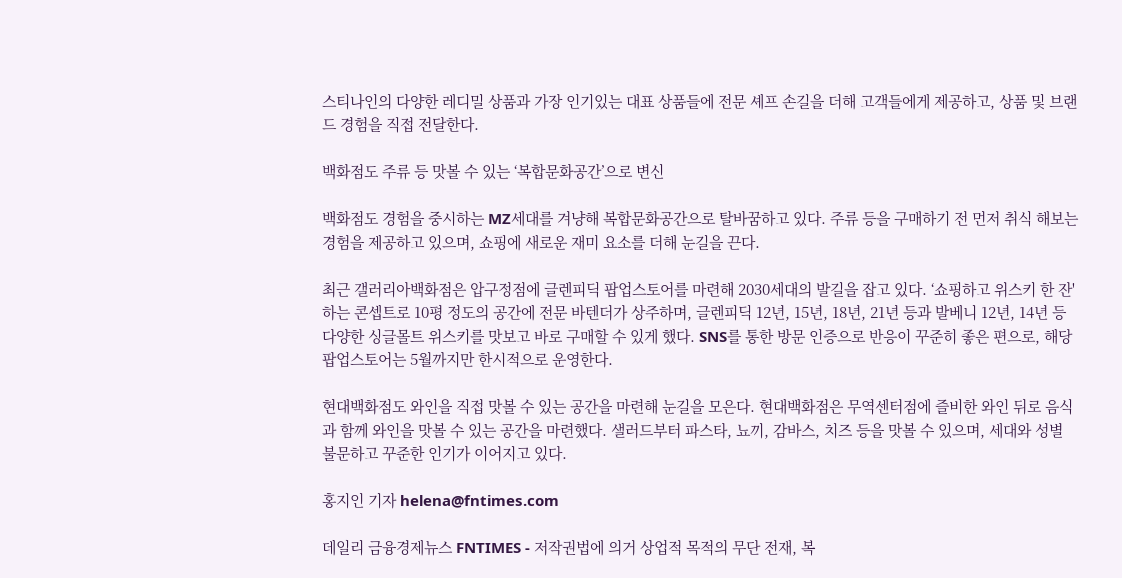스티나인의 다양한 레디밀 상품과 가장 인기있는 대표 상품들에 전문 셰프 손길을 더해 고객들에게 제공하고, 상품 및 브랜드 경험을 직접 전달한다.

백화점도 주류 등 맛볼 수 있는 ‘복합문화공간’으로 변신

백화점도 경험을 중시하는 MZ세대를 겨냥해 복합문화공간으로 탈바꿈하고 있다. 주류 등을 구매하기 전 먼저 취식 해보는 경험을 제공하고 있으며, 쇼핑에 새로운 재미 요소를 더해 눈길을 끈다.

최근 갤러리아백화점은 압구정점에 글렌피딕 팝업스토어를 마련해 2030세대의 발길을 잡고 있다. ‘쇼핑하고 위스키 한 잔'하는 콘셉트로 10평 정도의 공간에 전문 바텐더가 상주하며, 글렌피딕 12년, 15년, 18년, 21년 등과 발베니 12년, 14년 등 다양한 싱글몰트 위스키를 맛보고 바로 구매할 수 있게 했다. SNS를 통한 방문 인증으로 반응이 꾸준히 좋은 편으로, 해당 팝업스토어는 5월까지만 한시적으로 운영한다.

현대백화점도 와인을 직접 맛볼 수 있는 공간을 마련해 눈길을 모은다. 현대백화점은 무역센터점에 즐비한 와인 뒤로 음식과 함께 와인을 맛볼 수 있는 공간을 마련했다. 샐러드부터 파스타, 뇨끼, 감바스, 치즈 등을 맛볼 수 있으며, 세대와 성별 불문하고 꾸준한 인기가 이어지고 있다.

홍지인 기자 helena@fntimes.com

데일리 금융경제뉴스 FNTIMES - 저작권법에 의거 상업적 목적의 무단 전재, 복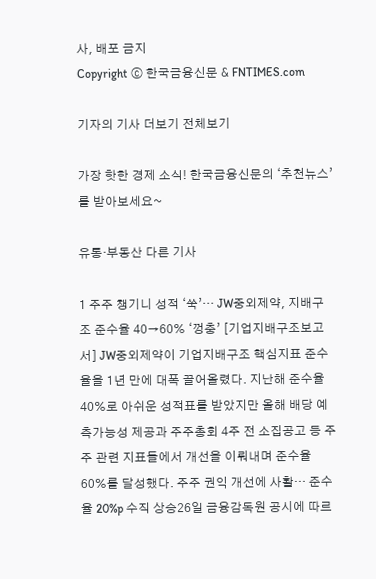사, 배포 금지
Copyright ⓒ 한국금융신문 & FNTIMES.com

기자의 기사 더보기 전체보기

가장 핫한 경제 소식! 한국금융신문의 ‘추천뉴스’를 받아보세요~

유통·부동산 다른 기사

1 주주 챙기니 성적 ‘쑥’… JW중외제약, 지배구조 준수율 40→60% ‘껑충’ [기업지배구조보고서] JW중외제약이 기업지배구조 핵심지표 준수율을 1년 만에 대폭 끌어올렸다. 지난해 준수율 40%로 아쉬운 성적표를 받았지만 올해 배당 예측가능성 제공과 주주총회 4주 전 소집공고 등 주주 관련 지표들에서 개선을 이뤄내며 준수율 60%를 달성했다. 주주 권익 개선에 사활… 준수율 20%p 수직 상승26일 금융감독원 공시에 따르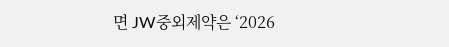면 JW중외제약은 ‘2026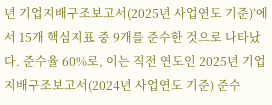년 기업지배구조보고서(2025년 사업연도 기준)’에서 15개 핵심지표 중 9개를 준수한 것으로 나타났다. 준수율 60%로, 이는 직전 연도인 2025년 기업지배구조보고서(2024년 사업연도 기준) 준수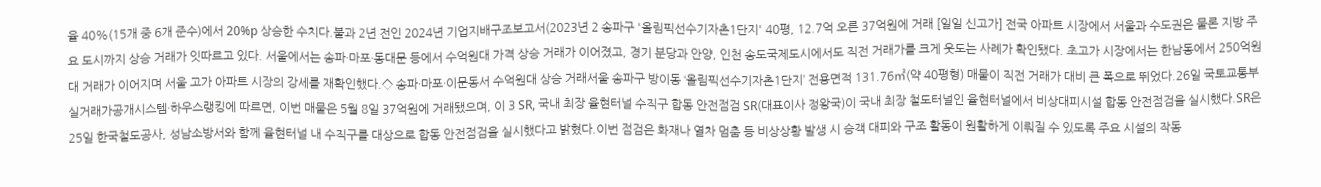율 40%(15개 중 6개 준수)에서 20%p 상승한 수치다.불과 2년 전인 2024년 기업지배구조보고서(2023년 2 송파구 '올림픽선수기자촌1단지' 40평, 12.7억 오른 37억원에 거래 [일일 신고가] 전국 아파트 시장에서 서울과 수도권은 물론 지방 주요 도시까지 상승 거래가 잇따르고 있다. 서울에서는 송파·마포·동대문 등에서 수억원대 가격 상승 거래가 이어졌고, 경기 분당과 안양, 인천 송도국제도시에서도 직전 거래가를 크게 웃도는 사례가 확인됐다. 초고가 시장에서는 한남동에서 250억원대 거래가 이어지며 서울 고가 아파트 시장의 강세를 재확인했다.◇ 송파·마포·이문동서 수억원대 상승 거래서울 송파구 방이동 ‘올림픽선수기자촌1단지’ 전용면적 131.76㎡(약 40평형) 매물이 직전 거래가 대비 큰 폭으로 뛰었다.26일 국토교통부 실거래가공개시스템·하우스랭킹에 따르면, 이번 매물은 5월 8일 37억원에 거래됐으며, 이 3 SR, 국내 최장 율현터널 수직구 합동 안전점검 SR(대표이사 정왕국)이 국내 최장 철도터널인 율현터널에서 비상대피시설 합동 안전점검을 실시했다.SR은 25일 한국철도공사, 성남소방서와 함께 율현터널 내 수직구를 대상으로 합동 안전점검을 실시했다고 밝혔다.이번 점검은 화재나 열차 멈춤 등 비상상황 발생 시 승객 대피와 구조 활동이 원활하게 이뤄질 수 있도록 주요 시설의 작동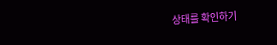상태를 확인하기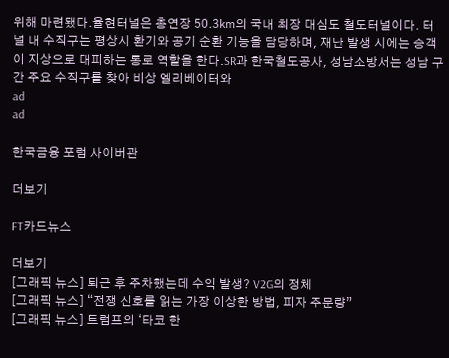위해 마련됐다.율현터널은 총연장 50.3㎞의 국내 최장 대심도 철도터널이다. 터널 내 수직구는 평상시 환기와 공기 순환 기능을 담당하며, 재난 발생 시에는 승객이 지상으로 대피하는 통로 역할을 한다.SR과 한국철도공사, 성남소방서는 성남 구간 주요 수직구를 찾아 비상 엘리베이터와
ad
ad

한국금융 포럼 사이버관

더보기

FT카드뉴스

더보기
[그래픽 뉴스] 퇴근 후 주차했는데 수익 발생? V2G의 정체
[그래픽 뉴스] “전쟁 신호를 읽는 가장 이상한 방법, 피자 주문량”
[그래픽 뉴스] 트럼프의 ‘타코 한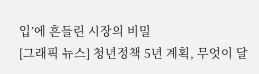입’에 흔들린 시장의 비밀
[그래픽 뉴스] 청년정책 5년 계획, 무엇이 달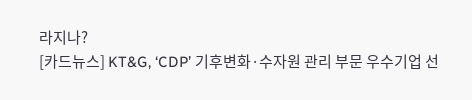라지나?
[카드뉴스] KT&G, ‘CDP’ 기후변화·수자원 관리 부문 우수기업 선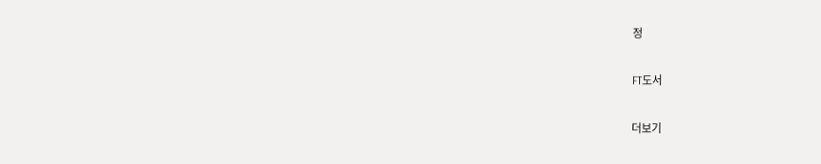정

FT도서

더보기